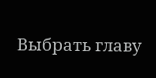Выбрать главу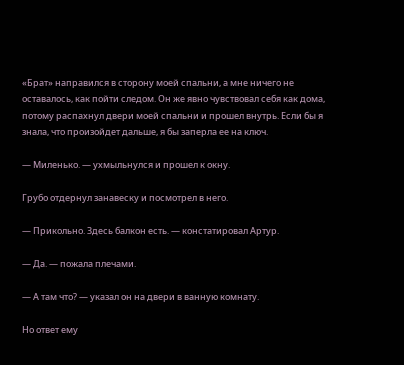«Брат» направился в сторону моей спальни, а мне ничего не оставалось, как пойти следом. Он же явно чувствовал себя как дома, потому распахнул двери моей спальни и прошел внутрь. Если бы я знала, что произойдет дальше, я бы заперла ее на ключ.

— Миленько. — ухмыльнулся и прошел к окну.

Грубо отдернул занавеску и посмотрел в него.

— Прикольно. Здесь балкон есть. — констатировал Артур.

— Да. — пожала плечами.

— А там что? — указал он на двери в ванную комнату.

Но ответ ему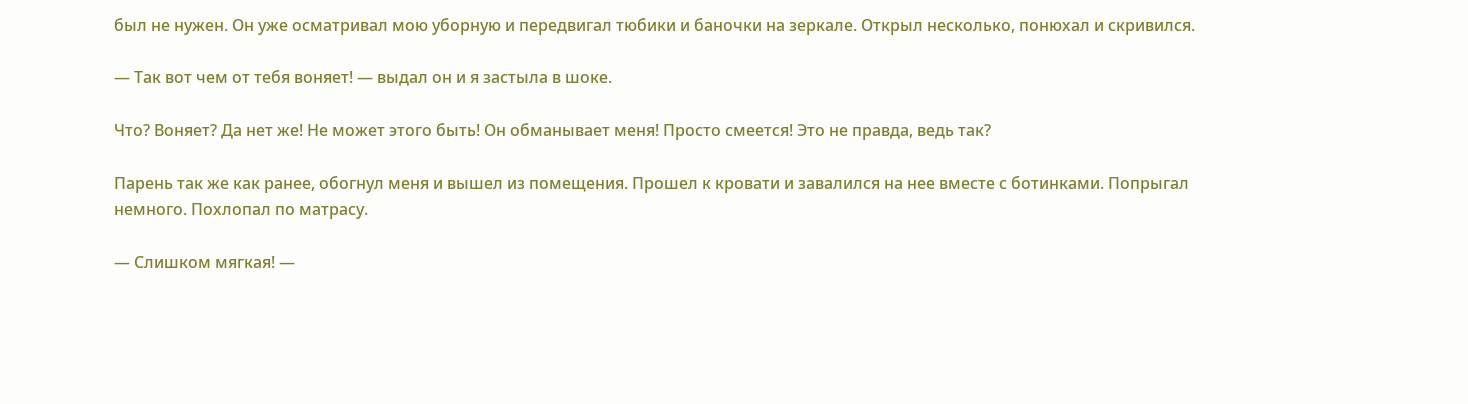был не нужен. Он уже осматривал мою уборную и передвигал тюбики и баночки на зеркале. Открыл несколько, понюхал и скривился.

— Так вот чем от тебя воняет! — выдал он и я застыла в шоке.

Что? Воняет? Да нет же! Не может этого быть! Он обманывает меня! Просто смеется! Это не правда, ведь так?

Парень так же как ранее, обогнул меня и вышел из помещения. Прошел к кровати и завалился на нее вместе с ботинками. Попрыгал немного. Похлопал по матрасу.

— Слишком мягкая! —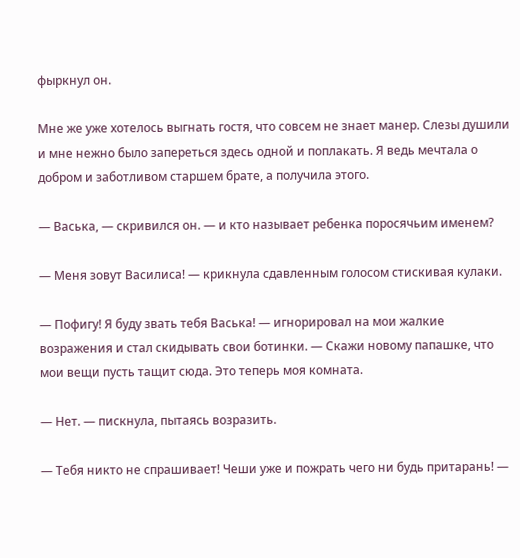фыркнул он.

Мне же уже хотелось выгнать гостя, что совсем не знает манер. Слезы душили и мне нежно было запереться здесь одной и поплакать. Я ведь мечтала о добром и заботливом старшем брате, а получила этого.

— Васька, — скривился он. — и кто называет ребенка поросячьим именем?

— Меня зовут Василиса! — крикнула сдавленным голосом стискивая кулаки.

— Пофигу! Я буду звать тебя Васька! — игнорировал на мои жалкие возражения и стал скидывать свои ботинки. — Скажи новому папашке, что мои вещи пусть тащит сюда. Это теперь моя комната.

— Нет. — пискнула, пытаясь возразить.

— Тебя никто не спрашивает! Чеши уже и пожрать чего ни будь притарань! —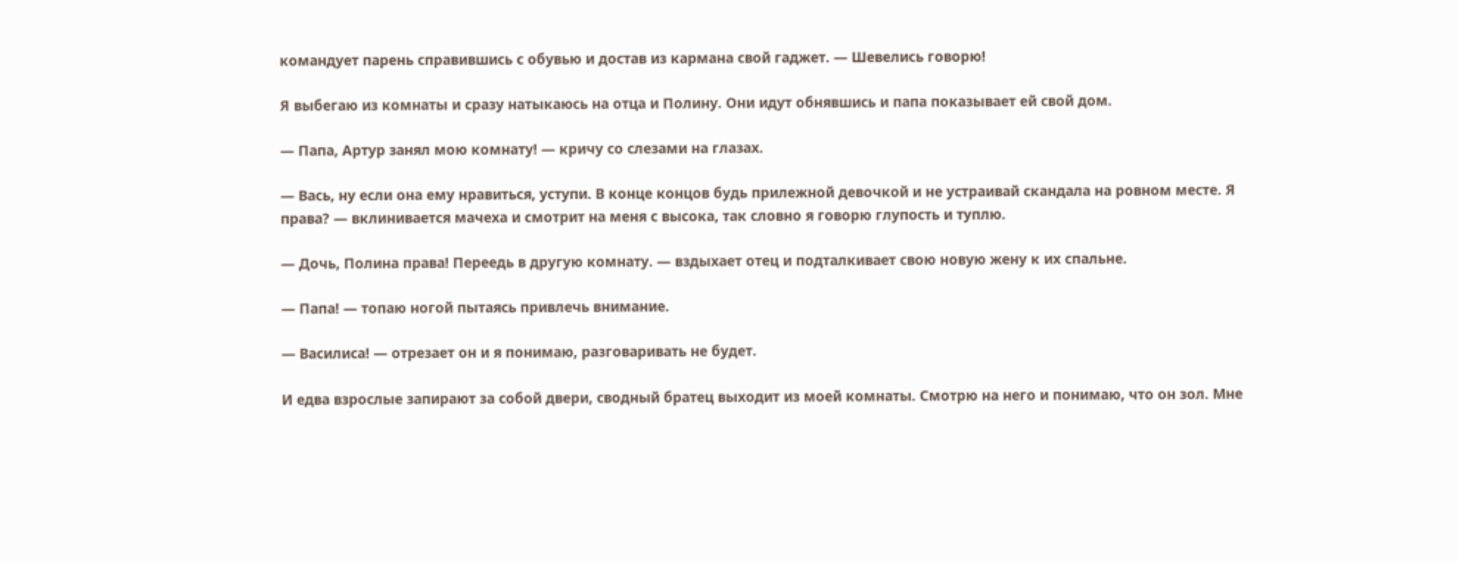командует парень справившись с обувью и достав из кармана свой гаджет. — Шевелись говорю!

Я выбегаю из комнаты и сразу натыкаюсь на отца и Полину. Они идут обнявшись и папа показывает ей свой дом.

— Папа, Артур занял мою комнату! — кричу со слезами на глазах.

— Вась, ну если она ему нравиться, уступи. В конце концов будь прилежной девочкой и не устраивай скандала на ровном месте. Я права? — вклинивается мачеха и смотрит на меня с высока, так словно я говорю глупость и туплю.

— Дочь, Полина права! Переедь в другую комнату. — вздыхает отец и подталкивает свою новую жену к их спальне.

— Папа! — топаю ногой пытаясь привлечь внимание.

— Василиса! — отрезает он и я понимаю, разговаривать не будет.

И едва взрослые запирают за собой двери, сводный братец выходит из моей комнаты. Смотрю на него и понимаю, что он зол. Мне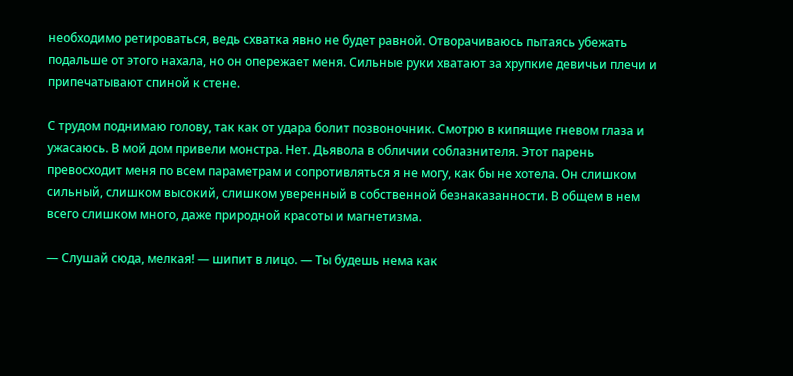необходимо ретироваться, ведь схватка явно не будет равной. Отворачиваюсь пытаясь убежать подальше от этого нахала, но он опережает меня. Сильные руки хватают за хрупкие девичьи плечи и припечатывают спиной к стене.

С трудом поднимаю голову, так как от удара болит позвоночник. Смотрю в кипящие гневом глаза и ужасаюсь. В мой дом привели монстра. Нет. Дьявола в обличии соблазнителя. Этот парень превосходит меня по всем параметрам и сопротивляться я не могу, как бы не хотела. Он слишком сильный, слишком высокий, слишком уверенный в собственной безнаказанности. В общем в нем всего слишком много, даже природной красоты и магнетизма.

— Слушай сюда, мелкая! — шипит в лицо. — Ты будешь нема как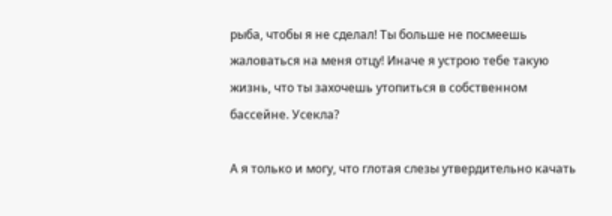рыба, чтобы я не сделал! Ты больше не посмеешь жаловаться на меня отцу! Иначе я устрою тебе такую жизнь, что ты захочешь утопиться в собственном бассейне. Усекла?

А я только и могу, что глотая слезы утвердительно качать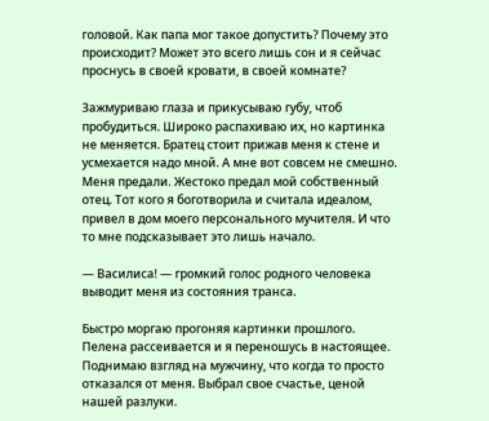головой. Как папа мог такое допустить? Почему это происходит? Может это всего лишь сон и я сейчас проснусь в своей кровати, в своей комнате?

Зажмуриваю глаза и прикусываю губу, чтоб пробудиться. Широко распахиваю их, но картинка не меняется. Братец стоит прижав меня к стене и усмехается надо мной. А мне вот совсем не смешно. Меня предали. Жестоко предал мой собственный отец. Тот кого я боготворила и считала идеалом, привел в дом моего персонального мучителя. И что то мне подсказывает это лишь начало.

— Василиса! — громкий голос родного человека выводит меня из состояния транса.

Быстро моргаю прогоняя картинки прошлого. Пелена рассеивается и я переношусь в настоящее. Поднимаю взгляд на мужчину, что когда то просто отказался от меня. Выбрал свое счастье, ценой нашей разлуки.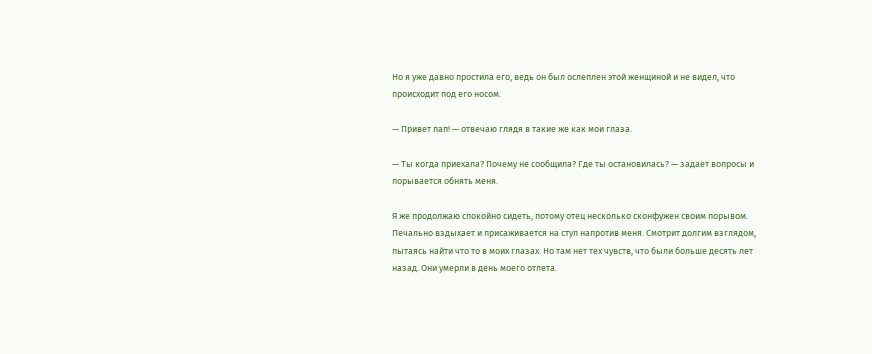Но я уже давно простила его, ведь он был ослеплен этой женщиной и не видел, что происходит под его носом.

— Привет пап! — отвечаю глядя в такие же как мои глаза.

— Ты когда приехала? Почему не сообщила? Где ты остановилась? — задает вопросы и порывается обнять меня.

Я же продолжаю спокойно сидеть, потому отец несколько сконфужен своим порывом. Печально вздыхает и присаживается на стул напротив меня. Смотрит долгим взглядом, пытаясь найти что то в моих глазах. Но там нет тех чувств, что были больше десять лет назад. Они умерли в день моего отлета.